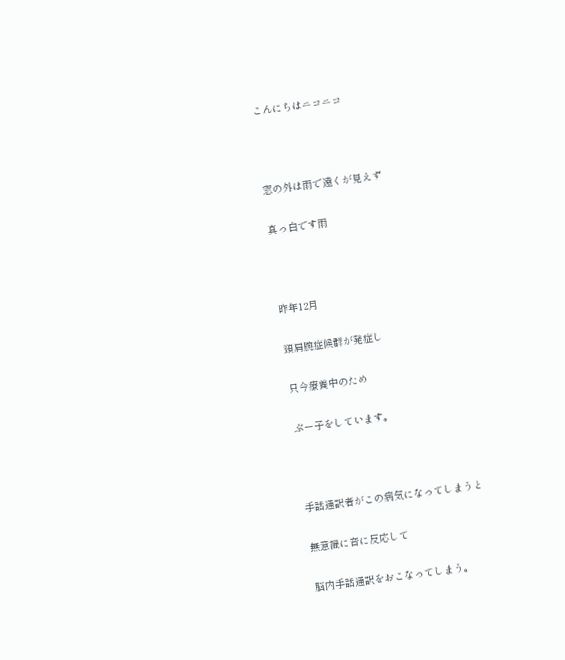こんにちはニコニコ



窓の外は雨で遠くが見えず

真っ白です雨



昨年12月

頸肩腕症候群が発症し

只今療養中のため

ぷー子をしています。



手話通訳者がこの病気になってしまうと

無意識に音に反応して

脳内手話通訳をおこなってしまう。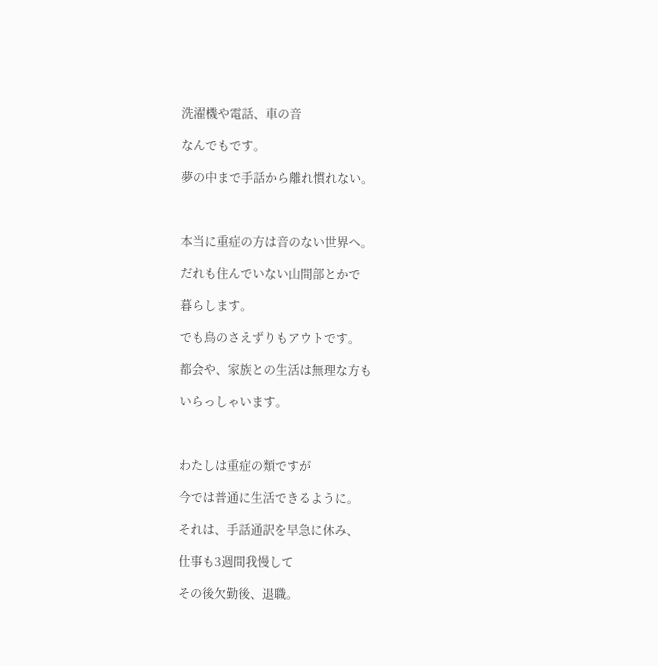洗濯機や電話、車の音

なんでもです。

夢の中まで手話から離れ慣れない。



本当に重症の方は音のない世界へ。

だれも住んでいない山間部とかで

暮らします。

でも鳥のさえずりもアウトです。

都会や、家族との生活は無理な方も

いらっしゃいます。



わたしは重症の類ですが

今では普通に生活できるように。

それは、手話通訳を早急に休み、

仕事も3週間我慢して

その後欠勤後、退職。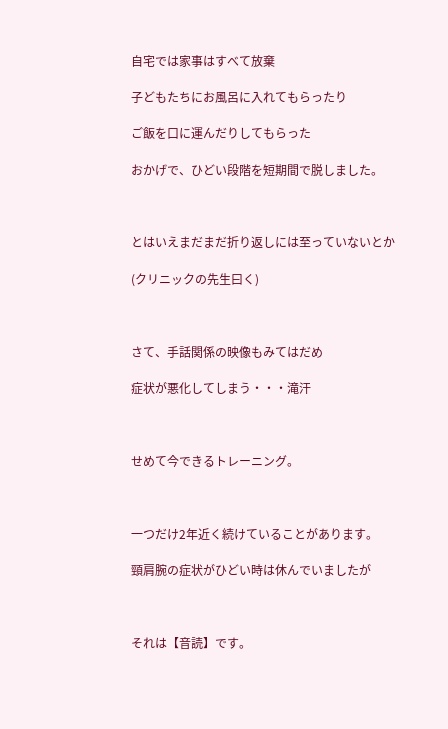自宅では家事はすべて放棄

子どもたちにお風呂に入れてもらったり

ご飯を口に運んだりしてもらった

おかげで、ひどい段階を短期間で脱しました。



とはいえまだまだ折り返しには至っていないとか

(クリニックの先生曰く)



さて、手話関係の映像もみてはだめ

症状が悪化してしまう・・・滝汗



せめて今できるトレーニング。



一つだけ2年近く続けていることがあります。

頸肩腕の症状がひどい時は休んでいましたが



それは【音読】です。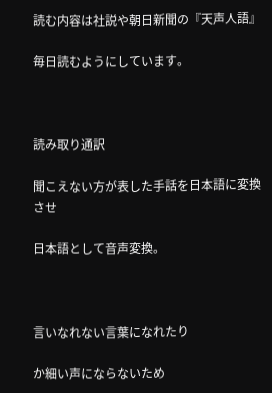読む内容は社説や朝日新聞の『天声人語』

毎日読むようにしています。



読み取り通訳

聞こえない方が表した手話を日本語に変換させ

日本語として音声変換。



言いなれない言葉になれたり

か細い声にならないため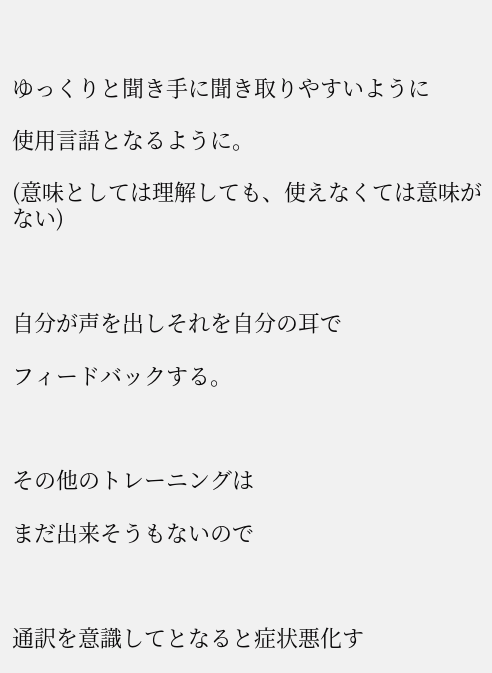ゆっくりと聞き手に聞き取りやすいように

使用言語となるように。

(意味としては理解しても、使えなくては意味がない)



自分が声を出しそれを自分の耳で

フィードバックする。



その他のトレーニングは

まだ出来そうもないので



通訳を意識してとなると症状悪化す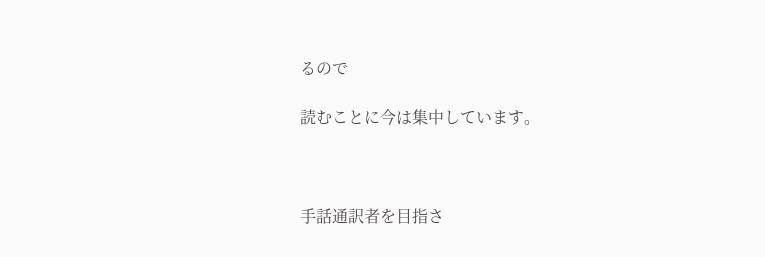るので

読むことに今は集中しています。



手話通訳者を目指さ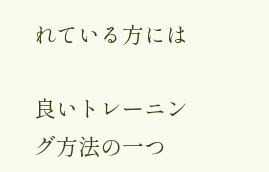れている方には

良いトレーニング方法の一つ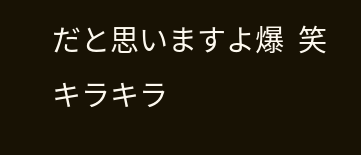だと思いますよ爆  笑キラキラ